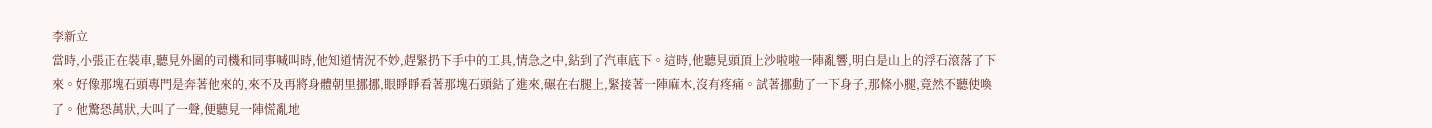李新立
當時,小張正在裝車,聽見外圍的司機和同事喊叫時,他知道情況不妙,趕緊扔下手中的工具,情急之中,鉆到了汽車底下。這時,他聽見頭頂上沙啦啦一陣亂響,明白是山上的浮石滾落了下來。好像那塊石頭專門是奔著他來的,來不及再將身體朝里挪挪,眼睜睜看著那塊石頭鉆了進來,碾在右腿上,緊接著一陣麻木,沒有疼痛。試著挪動了一下身子,那條小腿,竟然不聽使喚了。他驚恐萬狀,大叫了一聲,便聽見一陣慌亂地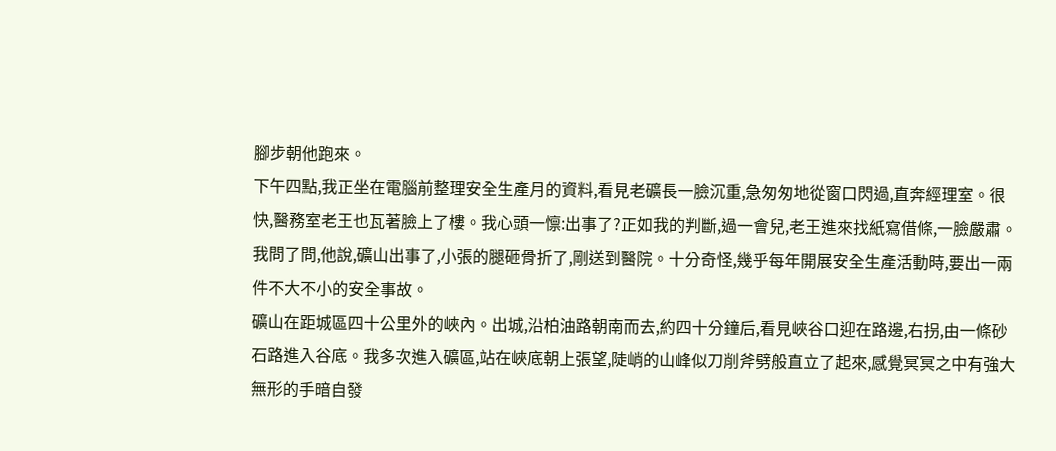腳步朝他跑來。
下午四點,我正坐在電腦前整理安全生產月的資料,看見老礦長一臉沉重,急匆匆地從窗口閃過,直奔經理室。很快,醫務室老王也瓦著臉上了樓。我心頭一懔:出事了?正如我的判斷,過一會兒,老王進來找紙寫借條,一臉嚴肅。我問了問,他說,礦山出事了,小張的腿砸骨折了,剛送到醫院。十分奇怪,幾乎每年開展安全生產活動時,要出一兩件不大不小的安全事故。
礦山在距城區四十公里外的峽內。出城,沿柏油路朝南而去,約四十分鐘后,看見峽谷口迎在路邊,右拐,由一條砂石路進入谷底。我多次進入礦區,站在峽底朝上張望,陡峭的山峰似刀削斧劈般直立了起來,感覺冥冥之中有強大無形的手暗自發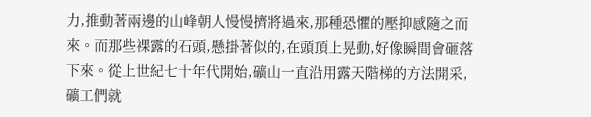力,推動著兩邊的山峰朝人慢慢擠將過來,那種恐懼的壓抑感隨之而來。而那些裸露的石頭,懸掛著似的,在頭頂上晃動,好像瞬間會砸落下來。從上世紀七十年代開始,礦山一直沿用露天階梯的方法開采,礦工們就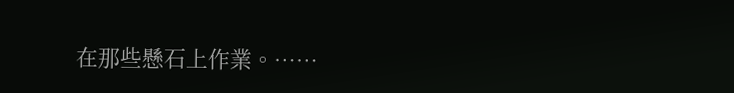在那些懸石上作業。……